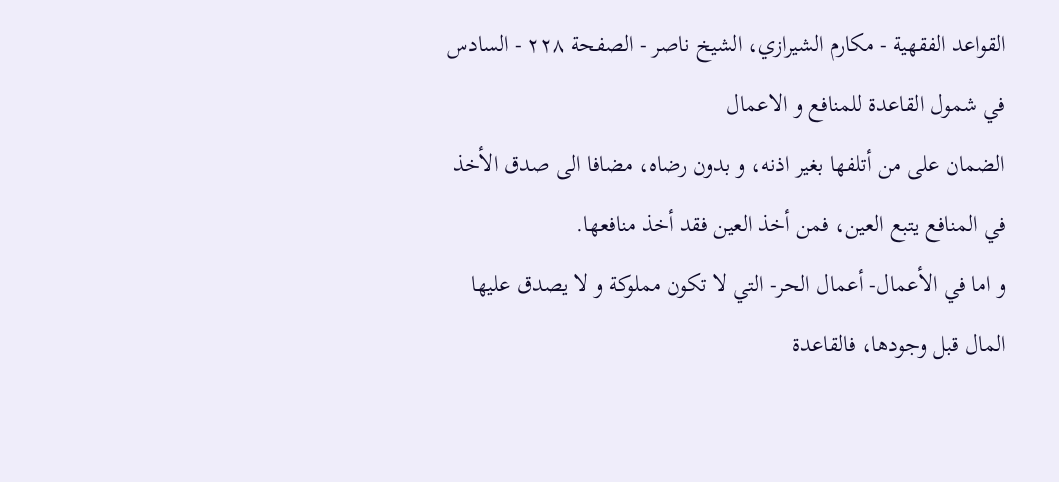القواعد الفقهية - مكارم الشيرازي، الشيخ ناصر - الصفحة ٢٢٨ - السادس في شمول القاعدة للمنافع و الاعمال
الضمان على من أتلفها بغير اذنه، و بدون رضاه، مضافا الى صدق الأخذ في المنافع يتبع العين، فمن أخذ العين فقد أخذ منافعها.
و اما في الأعمال- أعمال الحر- التي لا تكون مملوكة و لا يصدق عليها المال قبل وجودها، فالقاعدة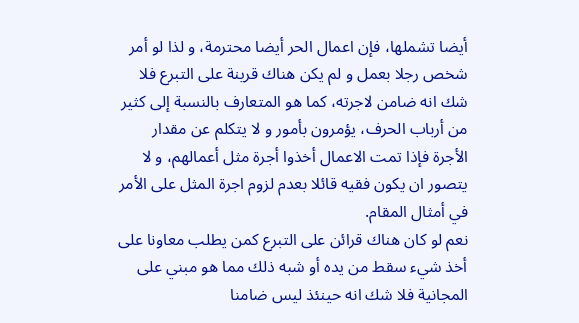أيضا تشملها، فإن اعمال الحر أيضا محترمة، و لذا لو أمر شخص رجلا بعمل و لم يكن هناك قرينة على التبرع فلا شك انه ضامن لاجرته، كما هو المتعارف بالنسبة إلى كثير من أرباب الحرف، يؤمرون بأمور و لا يتكلم عن مقدار الأجرة فإذا تمت الاعمال أخذوا أجرة مثل أعمالهم، و لا يتصور ان يكون فقيه قائلا بعدم لزوم اجرة المثل على الأمر في أمثال المقام.
نعم لو كان هناك قرائن على التبرع كمن يطلب معاونا على أخذ شيء سقط من يده أو شبه ذلك مما هو مبني على المجانية فلا شك انه حينئذ ليس ضامنا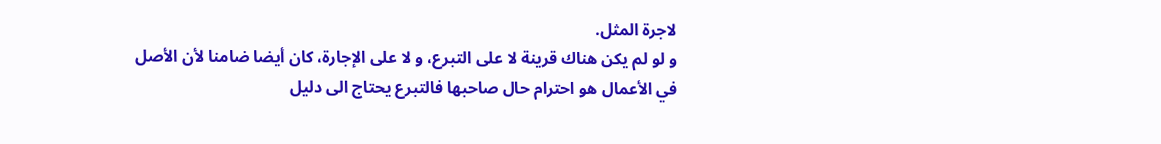لاجرة المثل.
و لو لم يكن هناك قرينة لا على التبرع، و لا على الإجارة، كان أيضا ضامنا لأن الأصل في الأعمال هو احترام حال صاحبها فالتبرع يحتاج الى دليل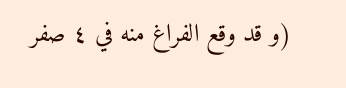(و قد وقع الفراغ منه في ٤ صفر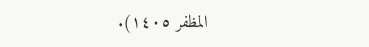المظفر ١٤٠٥).